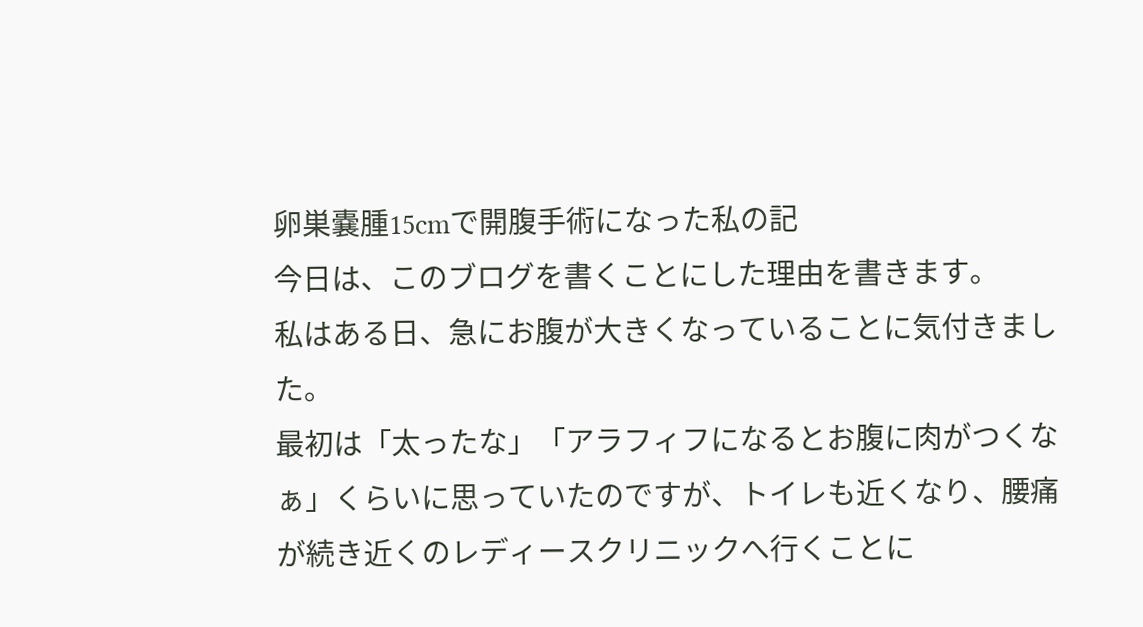卵巣嚢腫15cmで開腹手術になった私の記
今日は、このブログを書くことにした理由を書きます。
私はある日、急にお腹が大きくなっていることに気付きました。
最初は「太ったな」「アラフィフになるとお腹に肉がつくなぁ」くらいに思っていたのですが、トイレも近くなり、腰痛が続き近くのレディースクリニックへ行くことに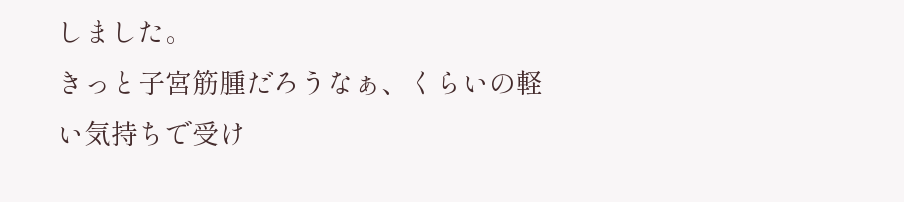しました。
きっと子宮筋腫だろうなぁ、くらいの軽い気持ちで受け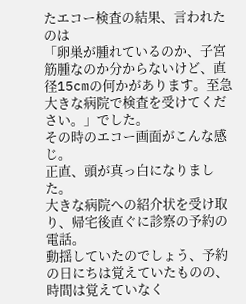たエコー検査の結果、言われたのは
「卵巣が腫れているのか、子宮筋腫なのか分からないけど、直径15cmの何かがあります。至急大きな病院で検査を受けてください。」でした。
その時のエコー画面がこんな感じ。
正直、頭が真っ白になりました。
大きな病院への紹介状を受け取り、帰宅後直ぐに診察の予約の電話。
動揺していたのでしょう、予約の日にちは覚えていたものの、時間は覚えていなく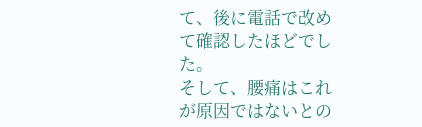て、後に電話で改めて確認したほどでした。
そして、腰痛はこれが原因ではないとの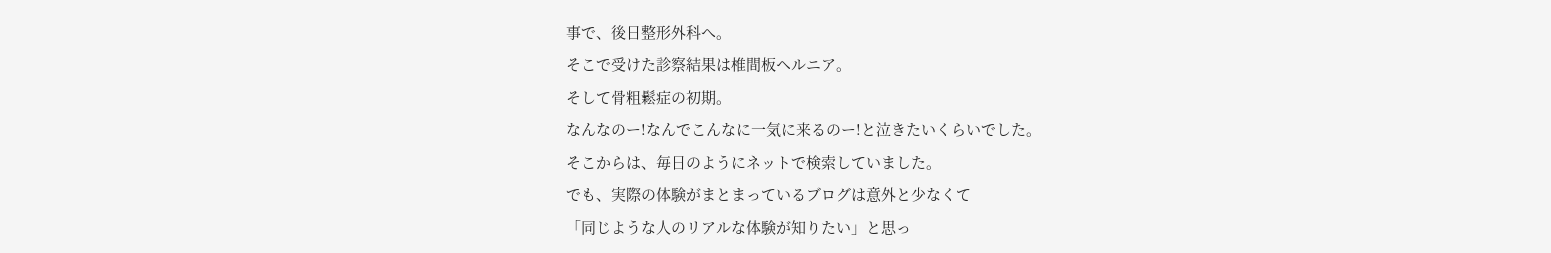事で、後日整形外科へ。
そこで受けた診察結果は椎間板ヘルニア。
そして骨粗鬆症の初期。
なんなのー!なんでこんなに一気に来るのー!と泣きたいくらいでした。
そこからは、毎日のようにネットで検索していました。
でも、実際の体験がまとまっているブログは意外と少なくて
「同じような人のリアルな体験が知りたい」と思っ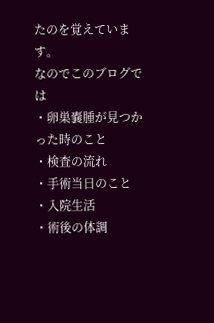たのを覚えています。
なのでこのブログでは
・卵巣嚢腫が見つかった時のこと
・検査の流れ
・手術当日のこと
・入院生活
・術後の体調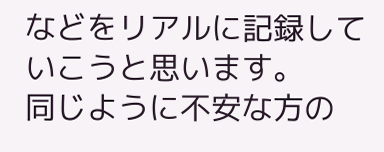などをリアルに記録していこうと思います。
同じように不安な方の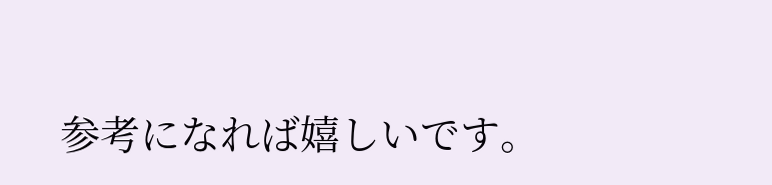参考になれば嬉しいです。